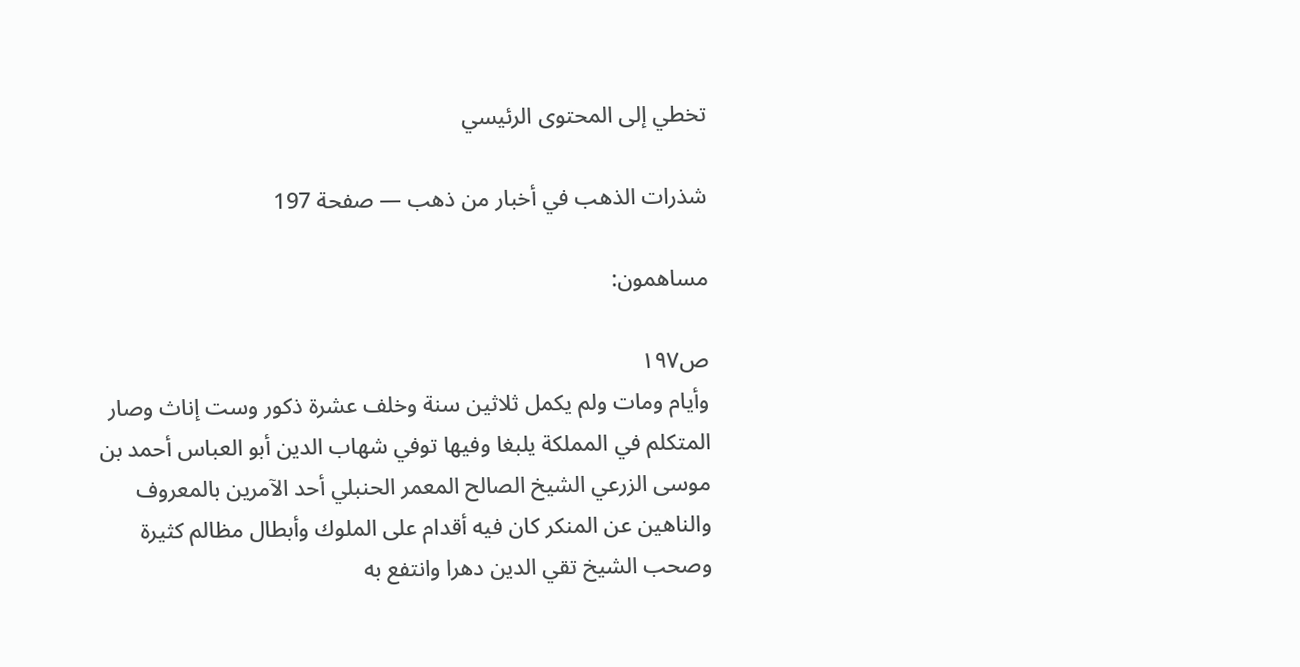تخطي إلى المحتوى الرئيسي

شذرات الذهب في أخبار من ذهب — صفحة 197

مساهمون:

ص١٩٧
وأيام ومات ولم يكمل ثلاثين سنة وخلف عشرة ذكور وست إناث وصار المتكلم في المملكة يلبغا وفيها توفي شهاب الدين أبو العباس أحمد بن موسى الزرعي الشيخ الصالح المعمر الحنبلي أحد الآمرين بالمعروف والناهين عن المنكر كان فيه أقدام على الملوك وأبطال مظالم كثيرة وصحب الشيخ تقي الدين دهرا وانتفع به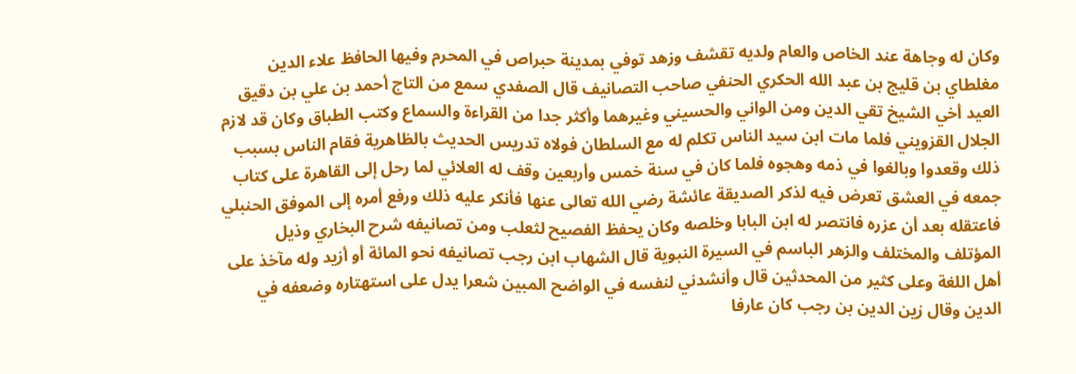وكان له وجاهة عند الخاص والعام ولديه تقشف وزهد توفي بمدينة حبراص في المحرم وفيها الحافظ علاء الدين مغلطاي بن قليج بن عبد الله الحكري الحنفي صاحب التصانيف قال الصفدي سمع من التاج أحمد بن علي بن دقيق العيد أخي الشيخ تقي الدين ومن الواني والحسيني وغيرهما وأكثر جدا من القراءة والسماع وكتب الطباق وكان قد لازم الجلال القزويني فلما مات ابن سيد الناس تكلم له مع السلطان فولاه تدريس الحديث بالظاهرية فقام الناس بسبب ذلك وقعدوا وبالغوا في ذمه وهجوه فلما كان في سنة خمس وأربعين وقف له العلائي لما رحل إلى القاهرة على كتاب جمعه في العشق تعرض فيه لذكر الصديقة عائشة رضي الله تعالى عنها فأنكر عليه ذلك ورفع أمره إلى الموفق الحنبلي فاعتقله بعد أن عزره فانتصر له ابن البابا وخلصه وكان يحفظ الفصيح لثعلب ومن تصانيفه شرح البخاري وذيل المؤتلف والمختلف والزهر الباسم في السيرة النبوية قال الشهاب ابن رجب تصانيفه نحو المائة أو أزيد وله مآخذ على أهل اللغة وعلى كثير من المحدثين قال وأنشدني لنفسه في الواضح المبين شعرا يدل على استهتاره وضعفه في الدين وقال زين الدين بن رجب كان عارفا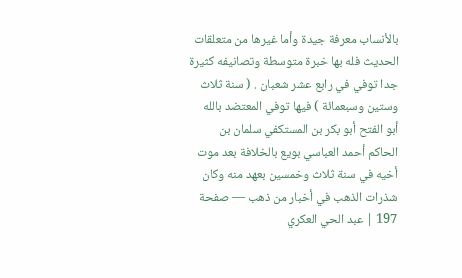بالأنساب معرفة جيدة وأما غيرها من متعلقات الحديث فله بها خبرة متوسطة وتصانيفه كثيرة جدا توفي في رابع عشر شعبان . ( سنة ثلاث وستين وسبعمائة ) فيها توفي المعتضد بالله أبو الفتح أبو بكر بن المستكفي سلمان بن الحاكم أحمد العباسي بويع بالخلافة بعد موت أخيه في سنة ثلاث وخمسين بعهد منه وكان
شذرات الذهب في أخبار من ذهب — صفحة 197 | عبد الحي العكري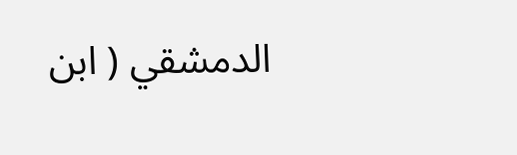الدمشقي ( ابن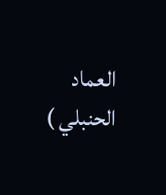العماد الحنبلي )